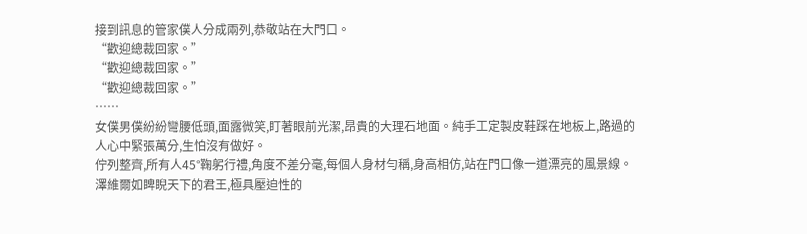接到訊息的管家僕人分成兩列,恭敬站在大門口。
“歡迎總裁回家。”
“歡迎總裁回家。”
“歡迎總裁回家。”
……
女僕男僕紛紛彎腰低頭,面露微笑,盯著眼前光潔,昂貴的大理石地面。純手工定製皮鞋踩在地板上,路過的人心中緊張萬分,生怕沒有做好。
佇列整齊,所有人45°鞠躬行禮,角度不差分毫,每個人身材勻稱,身高相仿,站在門口像一道漂亮的風景線。
澤維爾如睥睨天下的君王,極具壓迫性的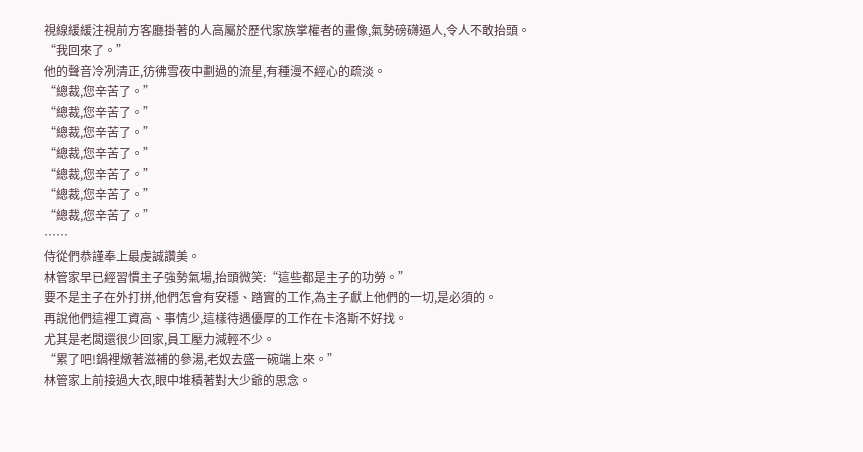視線緩緩注視前方客廳掛著的人高屬於歷代家族掌權者的畫像,氣勢磅礴逼人,令人不敢抬頭。
“我回來了。”
他的聲音冷冽清正,彷彿雪夜中劃過的流星,有種漫不經心的疏淡。
“總裁,您辛苦了。”
“總裁,您辛苦了。”
“總裁,您辛苦了。”
“總裁,您辛苦了。”
“總裁,您辛苦了。”
“總裁,您辛苦了。”
“總裁,您辛苦了。”
……
侍從們恭謹奉上最虔誠讚美。
林管家早已經習慣主子強勢氣場,抬頭微笑:“這些都是主子的功勞。”
要不是主子在外打拼,他們怎會有安穩、踏實的工作,為主子獻上他們的一切,是必須的。
再說他們這裡工資高、事情少,這樣待遇優厚的工作在卡洛斯不好找。
尤其是老闆還很少回家,員工壓力減輕不少。
“累了吧!鍋裡燉著滋補的參湯,老奴去盛一碗端上來。”
林管家上前接過大衣,眼中堆積著對大少爺的思念。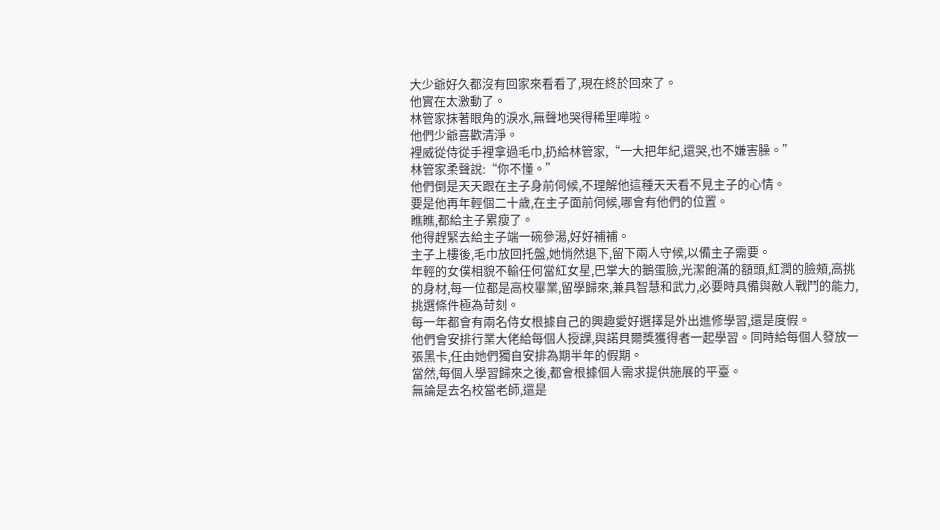大少爺好久都沒有回家來看看了,現在終於回來了。
他實在太激動了。
林管家抹著眼角的淚水,無聲地哭得稀里嘩啦。
他們少爺喜歡清淨。
裡威從侍從手裡拿過毛巾,扔給林管家,“一大把年紀,還哭,也不嫌害臊。”
林管家柔聲說:“你不懂。”
他們倒是天天跟在主子身前伺候,不理解他這種天天看不見主子的心情。
要是他再年輕個二十歲,在主子面前伺候,哪會有他們的位置。
瞧瞧,都給主子累瘦了。
他得趕緊去給主子端一碗參湯,好好補補。
主子上樓後,毛巾放回托盤,她悄然退下,留下兩人守候,以備主子需要。
年輕的女僕相貌不輸任何當紅女星,巴掌大的鵝蛋臉,光潔飽滿的額頭,紅潤的臉頰,高挑的身材,每一位都是高校畢業,留學歸來,兼具智慧和武力,必要時具備與敵人戰鬥的能力,挑選條件極為苛刻。
每一年都會有兩名侍女根據自己的興趣愛好選擇是外出進修學習,還是度假。
他們會安排行業大佬給每個人授課,與諾貝爾獎獲得者一起學習。同時給每個人發放一張黑卡,任由她們獨自安排為期半年的假期。
當然,每個人學習歸來之後,都會根據個人需求提供施展的平臺。
無論是去名校當老師,還是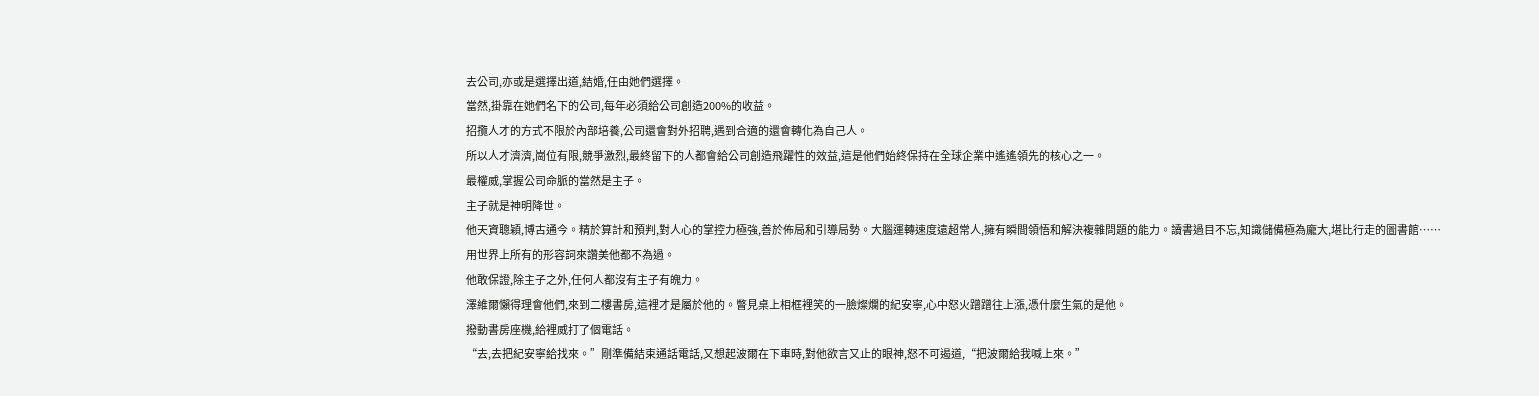去公司,亦或是選擇出道,結婚,任由她們選擇。
當然,掛靠在她們名下的公司,每年必須給公司創造200%的收益。
招攬人才的方式不限於內部培養,公司還會對外招聘,遇到合適的還會轉化為自己人。
所以人才濟濟,崗位有限,競爭激烈,最終留下的人都會給公司創造飛躍性的效益,這是他們始終保持在全球企業中遙遙領先的核心之一。
最權威,掌握公司命脈的當然是主子。
主子就是神明降世。
他天資聰穎,博古通今。精於算計和預判,對人心的掌控力極強,善於佈局和引導局勢。大腦運轉速度遠超常人,擁有瞬間領悟和解決複雜問題的能力。讀書過目不忘,知識儲備極為龐大,堪比行走的圖書館……
用世界上所有的形容詞來讚美他都不為過。
他敢保證,除主子之外,任何人都沒有主子有魄力。
澤維爾懶得理會他們,來到二樓書房,這裡才是屬於他的。瞥見桌上相框裡笑的一臉燦爛的紀安寧,心中怒火蹭蹭往上漲,憑什麼生氣的是他。
撥動書房座機,給裡威打了個電話。
“去,去把紀安寧給找來。”剛準備結束通話電話,又想起波爾在下車時,對他欲言又止的眼神,怒不可遏道,“把波爾給我喊上來。”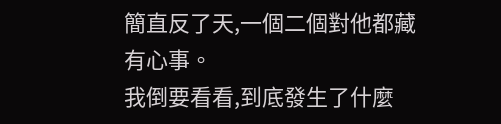簡直反了天,一個二個對他都藏有心事。
我倒要看看,到底發生了什麼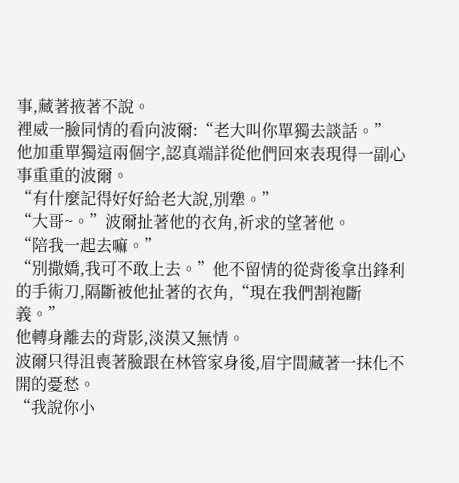事,藏著掖著不說。
裡威一臉同情的看向波爾:“老大叫你單獨去談話。”
他加重單獨這兩個字,認真端詳從他們回來表現得一副心事重重的波爾。
“有什麼記得好好給老大說,別犟。”
“大哥~。”波爾扯著他的衣角,祈求的望著他。
“陪我一起去嘛。”
“別撒嬌,我可不敢上去。”他不留情的從背後拿出鋒利的手術刀,隔斷被他扯著的衣角,“現在我們割袍斷義。”
他轉身離去的背影,淡漠又無情。
波爾只得沮喪著臉跟在林管家身後,眉宇間藏著一抹化不開的憂愁。
“我說你小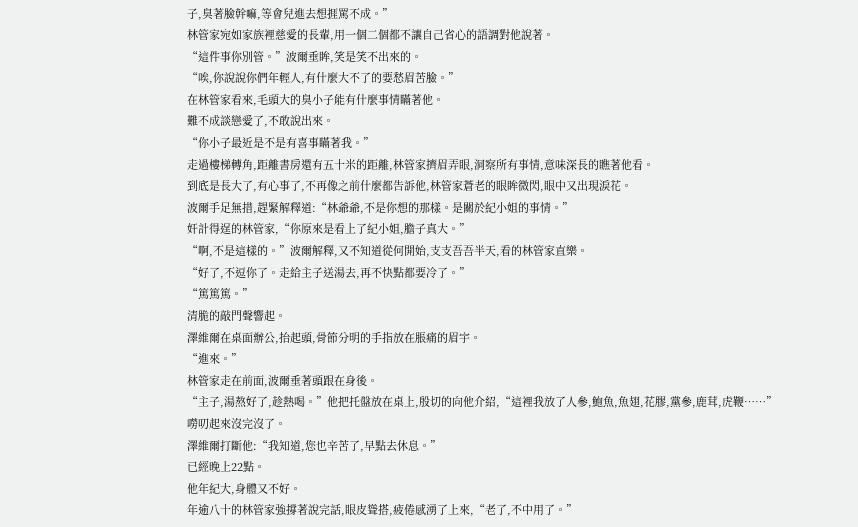子,臭著臉幹嘛,等會兒進去想捱罵不成。”
林管家宛如家族裡慈愛的長輩,用一個二個都不讓自己省心的語調對他說著。
“這件事你別管。”波爾垂眸,笑是笑不出來的。
“唉,你說說你們年輕人,有什麼大不了的要愁眉苦臉。”
在林管家看來,毛頭大的臭小子能有什麼事情瞞著他。
難不成談戀愛了,不敢說出來。
“你小子最近是不是有喜事瞞著我。”
走過樓梯轉角,距離書房還有五十米的距離,林管家擠眉弄眼,洞察所有事情,意味深長的瞧著他看。
到底是長大了,有心事了,不再像之前什麼都告訴他,林管家蒼老的眼眸微閃,眼中又出現淚花。
波爾手足無措,趕緊解釋道:“林爺爺,不是你想的那樣。是關於紀小姐的事情。”
奸計得逞的林管家,“你原來是看上了紀小姐,膽子真大。”
“啊,不是這樣的。”波爾解釋,又不知道從何開始,支支吾吾半天,看的林管家直樂。
“好了,不逗你了。走給主子送湯去,再不快點都要冷了。”
“篤篤篤。”
清脆的敲門聲響起。
澤維爾在桌面辦公,抬起頭,骨節分明的手指放在脹痛的眉宇。
“進來。”
林管家走在前面,波爾垂著頭跟在身後。
“主子,湯熬好了,趁熱喝。”他把托盤放在桌上,殷切的向他介紹,“這裡我放了人參,鮑魚,魚翅,花膠,黨參,鹿茸,虎鞭……”
嘮叨起來沒完沒了。
澤維爾打斷他:“我知道,您也辛苦了,早點去休息。”
已經晚上22點。
他年紀大,身體又不好。
年逾八十的林管家強撐著說完話,眼皮聳搭,疲倦感湧了上來,“老了,不中用了。”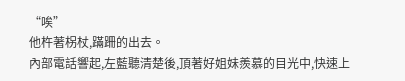“唉”
他杵著柺杖,蹣跚的出去。
內部電話響起,左藍聽清楚後,頂著好姐妹羨慕的目光中,快速上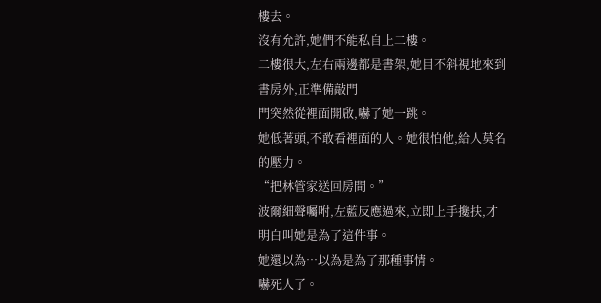樓去。
沒有允許,她們不能私自上二樓。
二樓很大,左右兩邊都是書架,她目不斜視地來到書房外,正準備敲門
門突然從裡面開啟,嚇了她一跳。
她低著頭,不敢看裡面的人。她很怕他,給人莫名的壓力。
“把林管家送回房間。”
波爾細聲囑咐,左藍反應過來,立即上手攙扶,才明白叫她是為了這件事。
她還以為…以為是為了那種事情。
嚇死人了。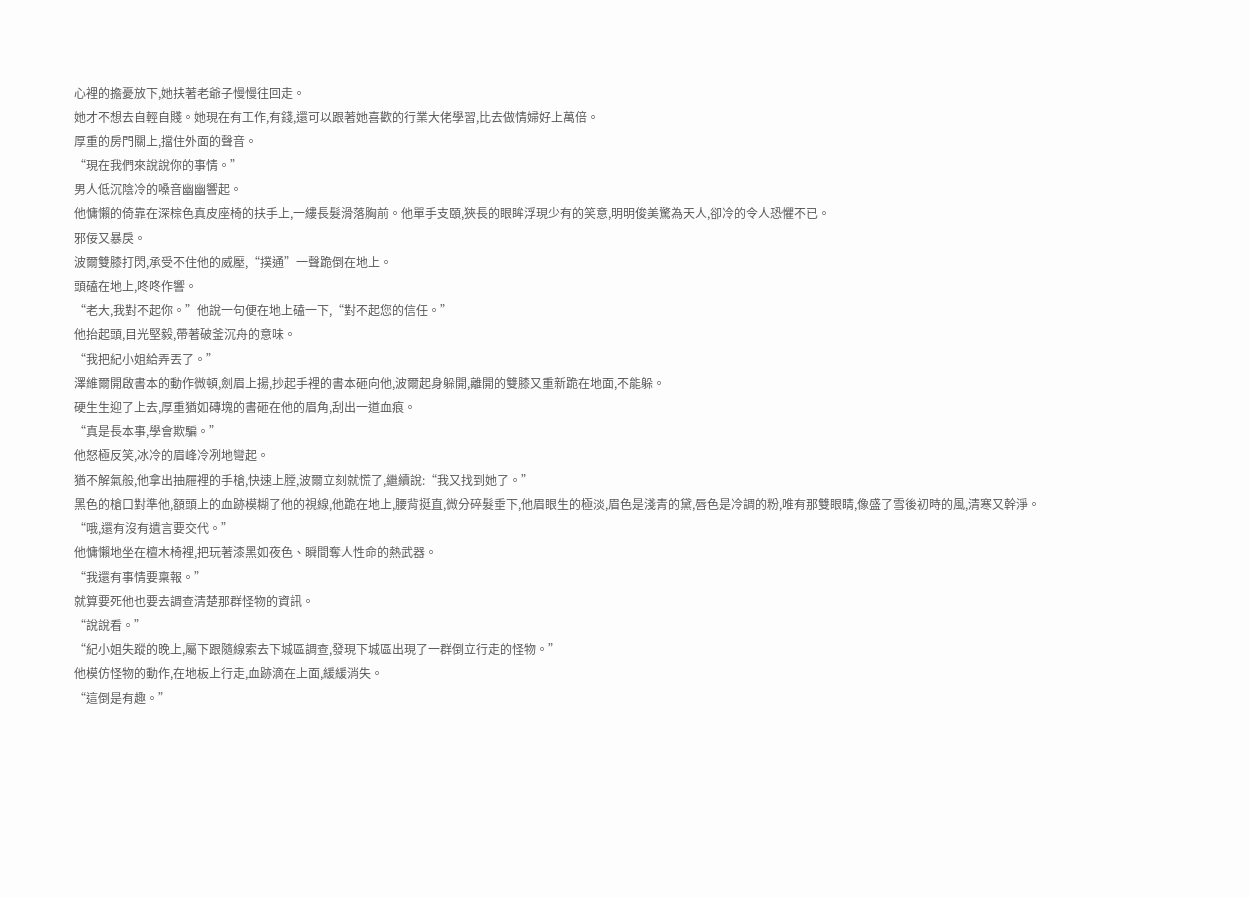心裡的擔憂放下,她扶著老爺子慢慢往回走。
她才不想去自輕自賤。她現在有工作,有錢,還可以跟著她喜歡的行業大佬學習,比去做情婦好上萬倍。
厚重的房門關上,擋住外面的聲音。
“現在我們來說說你的事情。”
男人低沉陰冷的嗓音幽幽響起。
他慵懶的倚靠在深棕色真皮座椅的扶手上,一縷長髮滑落胸前。他單手支頤,狹長的眼眸浮現少有的笑意,明明俊美驚為天人,卻冷的令人恐懼不已。
邪佞又暴戾。
波爾雙膝打閃,承受不住他的威壓,“撲通”一聲跪倒在地上。
頭磕在地上,咚咚作響。
“老大,我對不起你。”他說一句便在地上磕一下,“對不起您的信任。”
他抬起頭,目光堅毅,帶著破釜沉舟的意味。
“我把紀小姐給弄丟了。”
澤維爾開啟書本的動作微頓,劍眉上揚,抄起手裡的書本砸向他,波爾起身躲開,離開的雙膝又重新跪在地面,不能躲。
硬生生迎了上去,厚重猶如磚塊的書砸在他的眉角,刮出一道血痕。
“真是長本事,學會欺騙。”
他怒極反笑,冰冷的眉峰冷冽地彎起。
猶不解氣般,他拿出抽屜裡的手槍,快速上膛,波爾立刻就慌了,繼續說:“我又找到她了。”
黑色的槍口對準他,額頭上的血跡模糊了他的視線,他跪在地上,腰背挺直,微分碎髮垂下,他眉眼生的極淡,眉色是淺青的黛,唇色是冷調的粉,唯有那雙眼睛,像盛了雪後初時的風,清寒又幹淨。
“哦,還有沒有遺言要交代。”
他慵懶地坐在檀木椅裡,把玩著漆黑如夜色、瞬間奪人性命的熱武器。
“我還有事情要稟報。”
就算要死他也要去調查清楚那群怪物的資訊。
“說說看。”
“紀小姐失蹤的晚上,屬下跟隨線索去下城區調查,發現下城區出現了一群倒立行走的怪物。”
他模仿怪物的動作,在地板上行走,血跡滴在上面,緩緩消失。
“這倒是有趣。”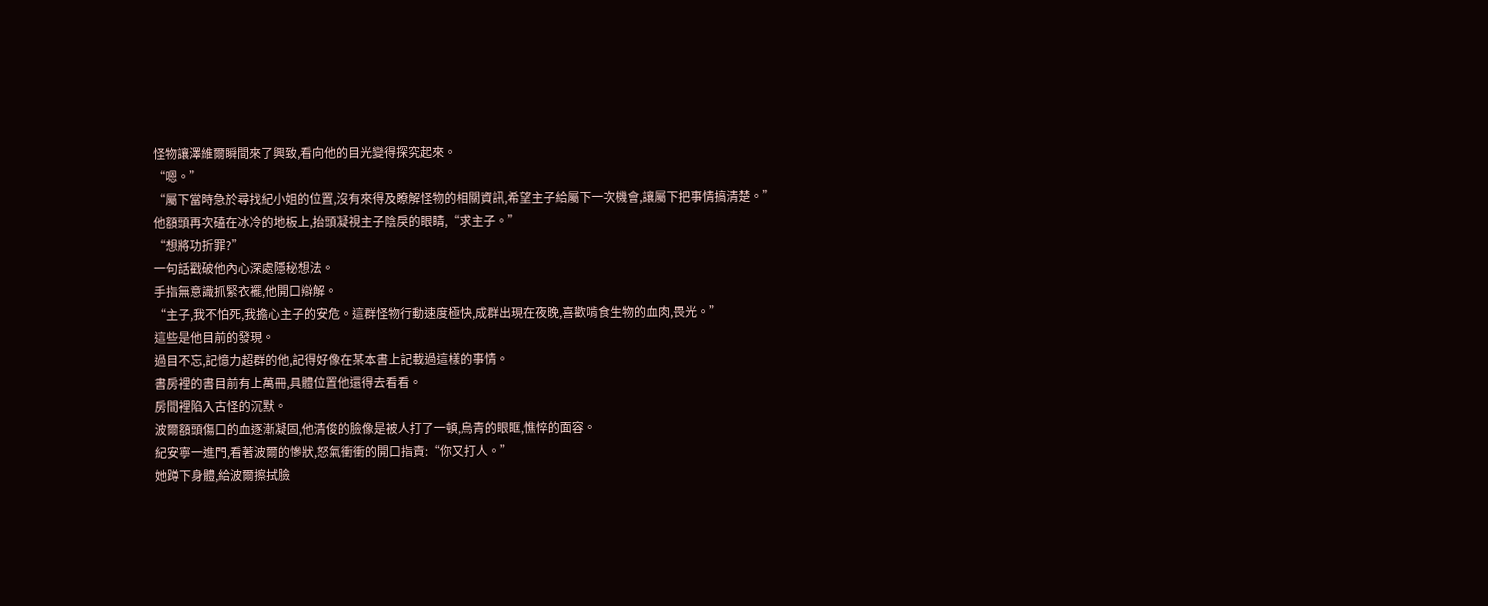怪物讓澤維爾瞬間來了興致,看向他的目光變得探究起來。
“嗯。”
“屬下當時急於尋找紀小姐的位置,沒有來得及瞭解怪物的相關資訊,希望主子給屬下一次機會,讓屬下把事情搞清楚。”
他額頭再次磕在冰冷的地板上,抬頭凝視主子陰戾的眼睛,“求主子。”
“想將功折罪?”
一句話戳破他內心深處隱秘想法。
手指無意識抓緊衣襬,他開口辯解。
“主子,我不怕死,我擔心主子的安危。這群怪物行動速度極快,成群出現在夜晚,喜歡啃食生物的血肉,畏光。”
這些是他目前的發現。
過目不忘,記憶力超群的他,記得好像在某本書上記載過這樣的事情。
書房裡的書目前有上萬冊,具體位置他還得去看看。
房間裡陷入古怪的沉默。
波爾額頭傷口的血逐漸凝固,他清俊的臉像是被人打了一頓,烏青的眼眶,憔悴的面容。
紀安寧一進門,看著波爾的慘狀,怒氣衝衝的開口指責:“你又打人。”
她蹲下身體,給波爾擦拭臉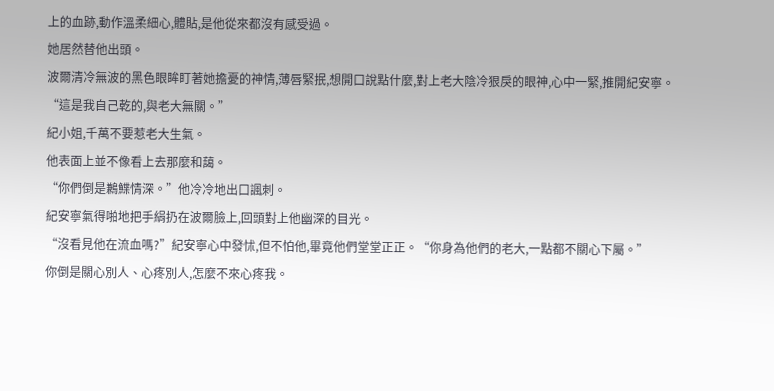上的血跡,動作溫柔細心,體貼,是他從來都沒有感受過。
她居然替他出頭。
波爾清冷無波的黑色眼眸盯著她擔憂的神情,薄唇緊抿,想開口說點什麼,對上老大陰冷狠戾的眼神,心中一緊,推開紀安寧。
“這是我自己乾的,與老大無關。”
紀小姐,千萬不要惹老大生氣。
他表面上並不像看上去那麼和藹。
“你們倒是鶼鰈情深。”他冷冷地出口諷刺。
紀安寧氣得啪地把手絹扔在波爾臉上,回頭對上他幽深的目光。
“沒看見他在流血嗎?”紀安寧心中發怵,但不怕他,畢竟他們堂堂正正。“你身為他們的老大,一點都不關心下屬。”
你倒是關心別人、心疼別人,怎麼不來心疼我。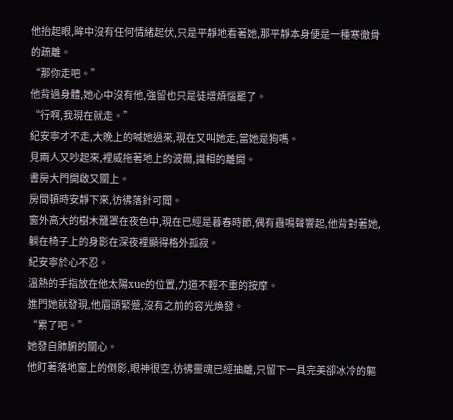他抬起眼,眸中沒有任何情緒起伏,只是平靜地看著她,那平靜本身便是一種寒徹骨的疏離。
“那你走吧。”
他背過身體,她心中沒有他,強留也只是徒增煩惱罷了。
“行啊,我現在就走。”
紀安寧才不走,大晚上的喊她過來,現在又叫她走,當她是狗嗎。
見兩人又吵起來,裡威拖著地上的波爾,識相的離開。
書房大門開啟又關上。
房間頓時安靜下來,彷彿落針可聞。
窗外高大的樹木籠罩在夜色中,現在已經是暮春時節,偶有蟲鳴聲響起,他背對著她,躺在椅子上的身影在深夜裡顯得格外孤寂。
紀安寧於心不忍。
溫熱的手指放在他太陽xue的位置,力道不輕不重的按摩。
進門她就發現,他眉頭緊蹙,沒有之前的容光煥發。
“累了吧。”
她發自肺腑的關心。
他盯著落地窗上的倒影,眼神很空,彷彿靈魂已經抽離,只留下一具完美卻冰冷的軀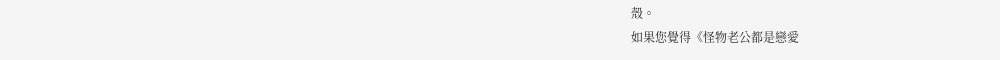殼。
如果您覺得《怪物老公都是戀愛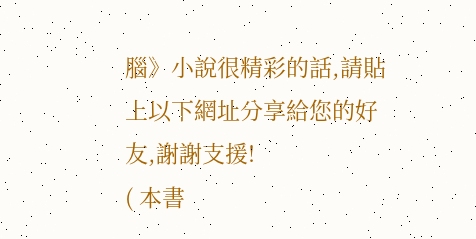腦》小說很精彩的話,請貼上以下網址分享給您的好友,謝謝支援!
( 本書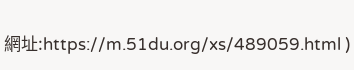網址:https://m.51du.org/xs/489059.html )